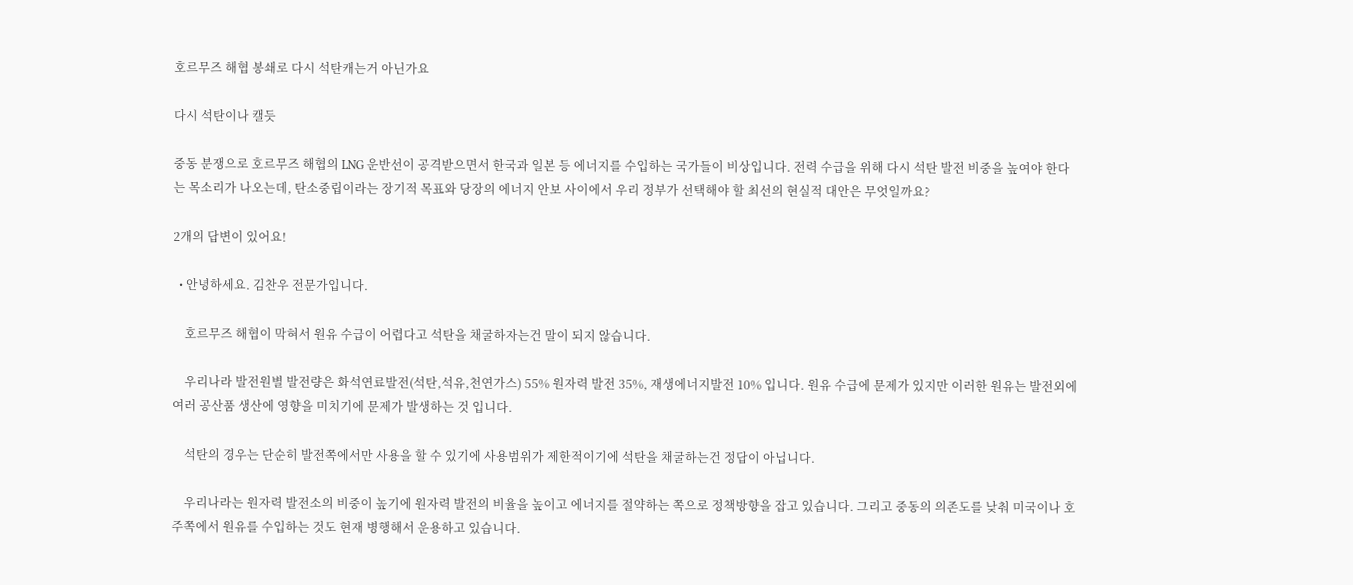호르무즈 해협 봉쇄로 다시 석탄캐는거 아닌가요

다시 석탄이나 캘듯

중동 분쟁으로 호르무즈 해협의 LNG 운반선이 공격받으면서 한국과 일본 등 에너지를 수입하는 국가들이 비상입니다. 전력 수급을 위해 다시 석탄 발전 비중을 높여야 한다는 목소리가 나오는데, 탄소중립이라는 장기적 목표와 당장의 에너지 안보 사이에서 우리 정부가 선택해야 할 최선의 현실적 대안은 무엇일까요?

2개의 답변이 있어요!

  • 안녕하세요. 김찬우 전문가입니다.

    호르무즈 해협이 막혀서 원유 수급이 어렵다고 석탄을 채굴하자는건 말이 되지 않습니다.

    우리나라 발전원별 발전량은 화석연료발전(석탄,석유,천연가스) 55% 원자력 발전 35%, 재생에너지발전 10% 입니다. 원유 수급에 문제가 있지만 이러한 원유는 발전외에 여러 공산품 생산에 영향을 미치기에 문제가 발생하는 것 입니다.

    석탄의 경우는 단순히 발전쪽에서만 사용을 할 수 있기에 사용범위가 제한적이기에 석탄을 채굴하는건 정답이 아닙니다.

    우리나라는 원자력 발전소의 비중이 높기에 원자력 발전의 비율을 높이고 에너지를 절약하는 쪽으로 정책방향을 잡고 있습니다. 그리고 중동의 의존도를 낮춰 미국이나 호주쪽에서 원유를 수입하는 것도 현재 병행해서 운용하고 있습니다.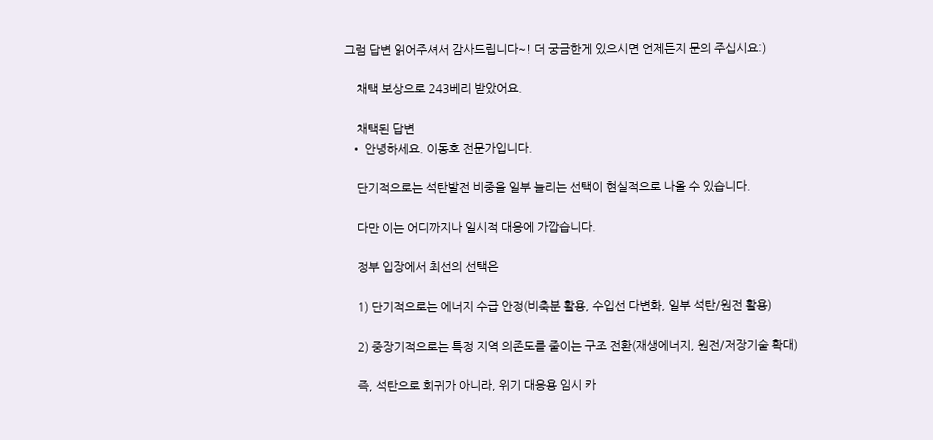그럼 답변 읽어주셔서 감사드립니다~! 더 궁금한게 있으시면 언제든지 문의 주십시요:)

    채택 보상으로 243베리 받았어요.

    채택된 답변
  • 안녕하세요. 이동호 전문가입니다.

    단기적으로는 석탄발전 비중을 일부 늘리는 선택이 현실적으로 나올 수 있습니다.

    다만 이는 어디까지나 일시적 대응에 가깝습니다.

    정부 입장에서 최선의 선택은

    1) 단기적으로는 에너지 수급 안정(비축분 활용, 수입선 다변화, 일부 석탄/원전 활용)

    2) 중장기적으로는 특정 지역 의존도를 줄이는 구조 전환(재생에너지, 원전/저장기술 확대)

    즉, 석탄으로 회귀가 아니라, 위기 대응용 임시 카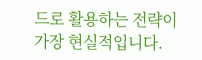드로 활용하는 전략이 가장 현실적입니다.